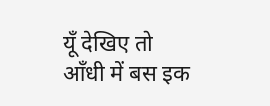यूँ देखिए तो आँधी में बस इक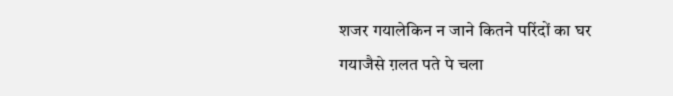शजर गयालेकिन न जाने कितने परिंदों का घर गयाजैसे ग़लत पते पे चला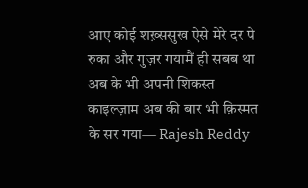आए कोई शख़्ससुख ऐसे मेरे दर पे रुका और गुज़र गयामैं ही सबब था अब के भी अपनी शिकस्त काइल्ज़ाम अब की बार भी क़िस्मत के सर गया— Rajesh Reddy